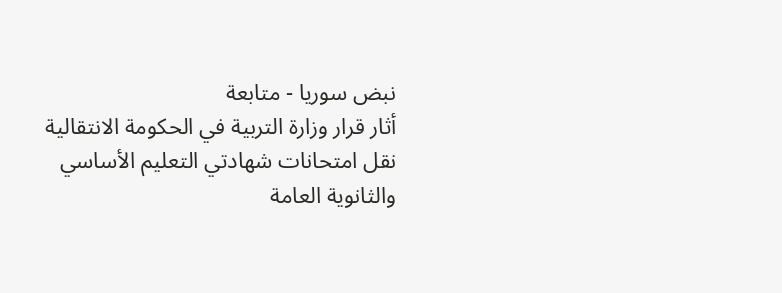نبض سوريا - متابعة
أثار قرار وزارة التربية في الحكومة الانتقالية نقل امتحانات شهادتي التعليم الأساسي والثانوية العامة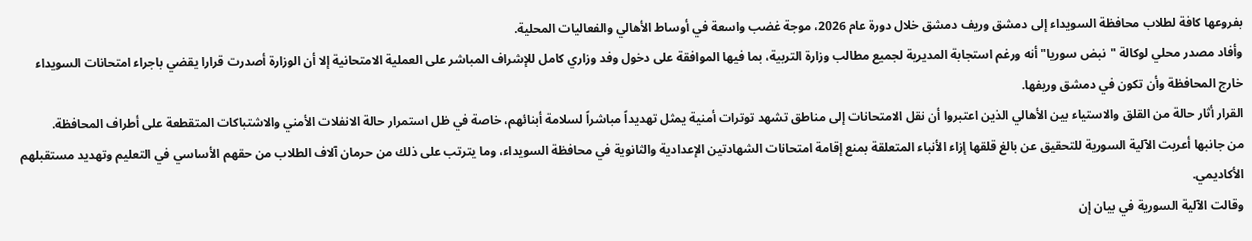بفروعها كافة لطلاب محافظة السويداء إلى دمشق وريف دمشق خلال دورة عام 2026، موجة غضب واسعة في أوساط الأهالي والفعاليات المحلية.
وأفاد مصدر محلي لوكالة "نبض سوريا" أنه ورغم استجابة المديرية لجميع مطالب وزارة التربية، بما فيها الموافقة على دخول وفد وزاري كامل للإشراف المباشر على العملية الامتحانية إلا أن الوزارة أصدرت قرارا يقضي باجراء امتحانات السويداء خارج المحافظة وأن تكون في دمشق وريفها.
القرار أثار حالة من القلق والاستياء بين الأهالي الذين اعتبروا أن نقل الامتحانات إلى مناطق تشهد توترات أمنية يمثل تهديداً مباشراً لسلامة أبنائهم، خاصة في ظل استمرار حالة الانفلات الأمني والاشتباكات المتقطعة على أطراف المحافظة.
من جانبها أعربت الآلية السورية للتحقيق عن بالغ قلقها إزاء الأنباء المتعلقة بمنع إقامة امتحانات الشهادتين الإعدادية والثانوية في محافظة السويداء، وما يترتب على ذلك من حرمان آلاف الطلاب من حقهم الأساسي في التعليم وتهديد مستقبلهم الأكاديمي.
وقالت الآلية السورية في بيان إن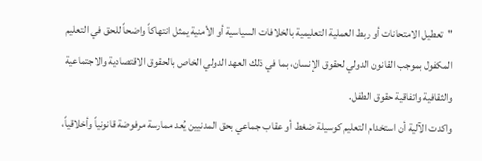"تعطيل الامتحانات أو ربط العملية التعليمية بالخلافات السياسية أو الأمنية يمثل انتهاكاً واضحاً للحق في التعليم المكفول بموجب القانون الدولي لحقوق الإنسان، بما في ذلك العهد الدولي الخاص بالحقوق الاقتصادية والاجتماعية والثقافية واتفاقية حقوق الطفل.
واكدت الآلية أن استخدام التعليم كوسيلة ضغط أو عقاب جماعي بحق المدنيين يُعد ممارسة مرفوضة قانونياً وأخلاقياً،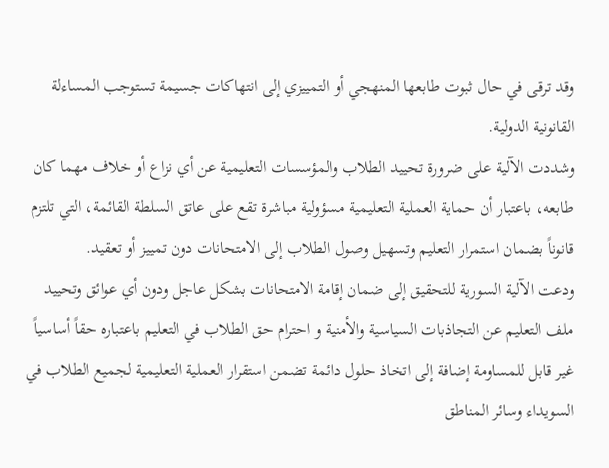وقد ترقى في حال ثبوت طابعها المنهجي أو التمييزي إلى انتهاكات جسيمة تستوجب المساءلة القانونية الدولية.
وشددت الآلية على ضرورة تحييد الطلاب والمؤسسات التعليمية عن أي نزاع أو خلاف مهما كان طابعه، باعتبار أن حماية العملية التعليمية مسؤولية مباشرة تقع على عاتق السلطة القائمة، التي تلتزم قانوناً بضمان استمرار التعليم وتسهيل وصول الطلاب إلى الامتحانات دون تمييز أو تعقيد.
ودعت الآلية السورية للتحقيق إلى ضمان إقامة الامتحانات بشكل عاجل ودون أي عوائق وتحييد ملف التعليم عن التجاذبات السياسية والأمنية و احترام حق الطلاب في التعليم باعتباره حقاً أساسياً غير قابل للمساومة إضافة إلى اتخاذ حلول دائمة تضمن استقرار العملية التعليمية لجميع الطلاب في السويداء وسائر المناطق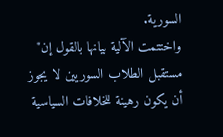السورية.
واختتمت الآلية بيانها بالقول إن" مستقبل الطلاب السوريين لا يجوز أن يكون رهينة للخلافات السياسية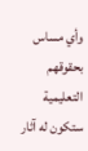وأي مساس بحقوقهم التعليمية ستكون له آثار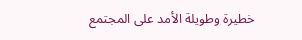خطيرة وطويلة الأمد على المجتمع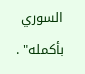السوري بأكمله" .